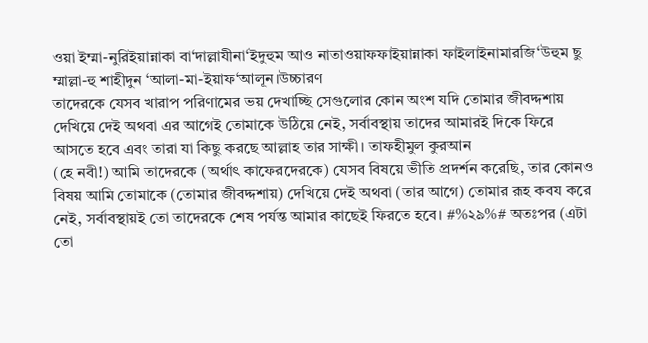ওয়া ইম্মা-নুরিইয়ান্নাকা বা‘দাল্লাযীনা‘ইদুহুম আও নাতাওয়াফফাইয়ান্নাকা ফাইলাইনামারজি‘উহুম ছু ম্মাল্লা-হু শাহীদুন ‘আলা-মা-ইয়াফ‘আলূন।উচ্চারণ
তাদেরকে যেসব খারাপ পরিণামের ভয় দেখাচ্ছি সেগুলোর কোন অংশ যদি তোমার জীবদ্দশায় দেখিয়ে দেই অথবা এর আগেই তোমাকে উঠিয়ে নেই, সর্বাবস্থায় তাদের আমারই দিকে ফিরে আসতে হবে এবং তারা যা কিছু করছে আল্লাহ তার সাক্ষী। তাফহীমুল কুরআন
(হে নবী!) আমি তাদেরকে (অর্থাৎ কাফেরদেরকে) যেসব বিষয়ে ভীতি প্রদর্শন করেছি, তার কোনও বিষয় আমি তোমাকে (তোমার জীবদ্দশায়) দেখিয়ে দেই অথবা (তার আগে) তোমার রূহ কবয করে নেই, সর্বাবস্থায়ই তো তাদেরকে শেষ পর্যন্ত আমার কাছেই ফিরতে হবে। #%২৯%# অতঃপর (এটা তো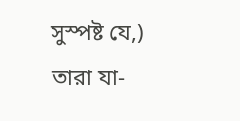সুস্পষ্ট যে,) তারা যা-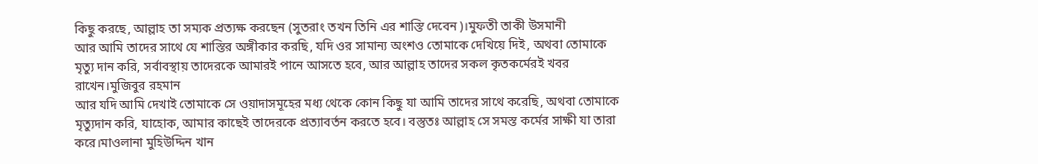কিছু করছে, আল্লাহ তা সম্যক প্রত্যক্ষ করছেন (সুতরাং তখন তিনি এর শাস্তি দেবেন)।মুফতী তাকী উসমানী
আর আমি তাদের সাথে যে শাস্তির অঙ্গীকার করছি, যদি ওর সামান্য অংশও তোমাকে দেখিয়ে দিই, অথবা তোমাকে মৃত্যু দান করি, সর্বাবস্থায় তাদেরকে আমারই পানে আসতে হবে, আর আল্লাহ তাদের সকল কৃতকর্মেরই খবর রাখেন।মুজিবুর রহমান
আর যদি আমি দেখাই তোমাকে সে ওয়াদাসমূহের মধ্য থেকে কোন কিছু যা আমি তাদের সাথে করেছি, অথবা তোমাকে মৃত্যুদান করি, যাহোক, আমার কাছেই তাদেরকে প্রত্যাবর্তন করতে হবে। বস্তুতঃ আল্লাহ সে সমস্ত কর্মের সাক্ষী যা তারা করে।মাওলানা মুহিউদ্দিন খান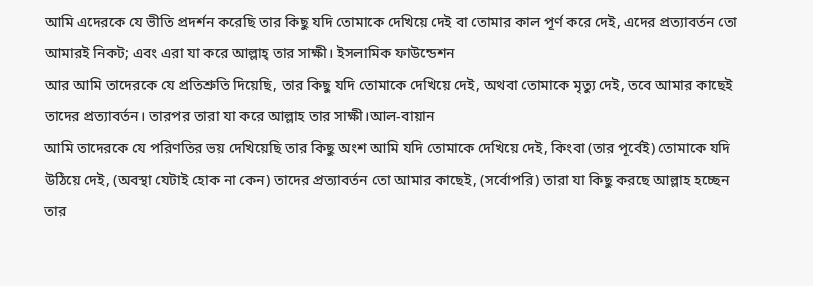আমি এদেরকে যে ভীতি প্রদর্শন করেছি তার কিছু যদি তোমাকে দেখিয়ে দেই বা তোমার কাল পূর্ণ করে দেই, এদের প্রত্যাবর্তন তো আমারই নিকট; এবং এরা যা করে আল্লাহ্ তার সাক্ষী। ইসলামিক ফাউন্ডেশন
আর আমি তাদেরকে যে প্রতিশ্রুতি দিয়েছি, তার কিছু যদি তোমাকে দেখিয়ে দেই, অথবা তোমাকে মৃত্যু দেই, তবে আমার কাছেই তাদের প্রত্যাবর্তন। তারপর তারা যা করে আল্লাহ তার সাক্ষী।আল-বায়ান
আমি তাদেরকে যে পরিণতির ভয় দেখিয়েছি তার কিছু অংশ আমি যদি তোমাকে দেখিয়ে দেই, কিংবা (তার পূর্বেই) তোমাকে যদি উঠিয়ে দেই, (অবস্থা যেটাই হোক না কেন) তাদের প্রত্যাবর্তন তো আমার কাছেই, (সর্বোপরি) তারা যা কিছু করছে আল্লাহ হচ্ছেন তার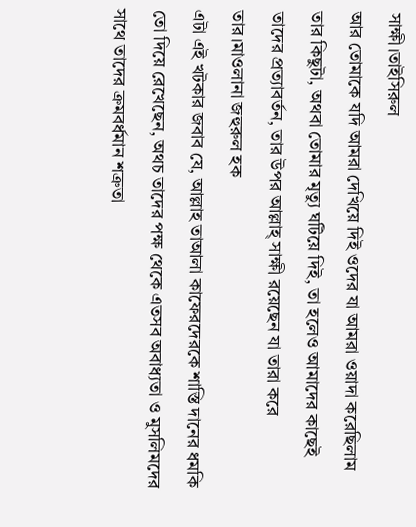সাক্ষী।তাইসিরুল
আর তোমাকে যদি আমরা দেখিয়ে দিই ওদের যা আমরা ওয়াদা করেছিলাম তার কিছুটা, অথবা তোমার মৃত্যু ঘটিয়ে দিই, তা হলেও আমাদের কাছেই তাদের প্রত্যাবর্তন, তার উপর আল্লাহ্ সাক্ষী রয়েছেন যা তারা করে তার।মাওলানা জহুরুল হক
এটা এই খটকার জবাব যে, আল্লাহ তাআলা কাফেরদেরকে শাস্তি দানের ধমকি তো দিয়ে রেখেছেন, অথচ তাদের পক্ষ থেকে এতসব অবাধ্যতা ও মুসলিমদের সাথে তাদের ক্রমবর্ধমান শত্রুতা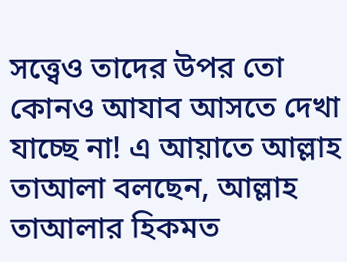সত্ত্বেও তাদের উপর তো কোনও আযাব আসতে দেখা যাচ্ছে না! এ আয়াতে আল্লাহ তাআলা বলছেন, আল্লাহ তাআলার হিকমত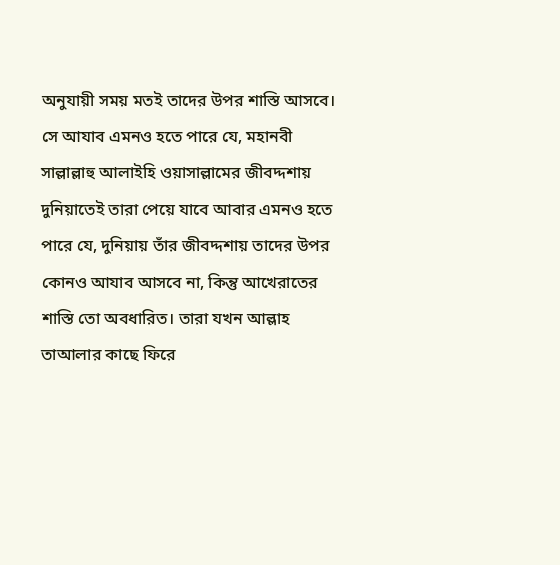অনুযায়ী সময় মতই তাদের উপর শাস্তি আসবে। সে আযাব এমনও হতে পারে যে, মহানবী সাল্লাল্লাহু আলাইহি ওয়াসাল্লামের জীবদ্দশায় দুনিয়াতেই তারা পেয়ে যাবে আবার এমনও হতে পারে যে, দুনিয়ায় তাঁর জীবদ্দশায় তাদের উপর কোনও আযাব আসবে না, কিন্তু আখেরাতের শাস্তি তো অবধারিত। তারা যখন আল্লাহ তাআলার কাছে ফিরে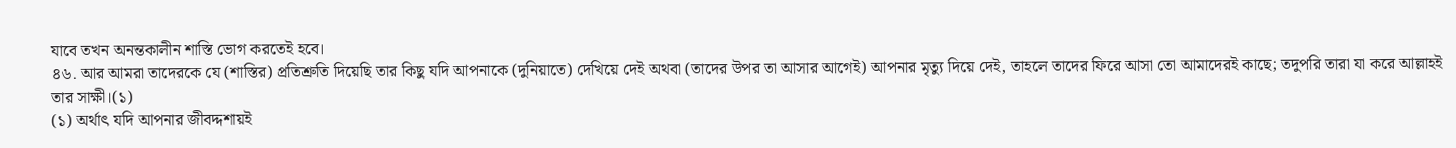যাবে তখন অনন্তকালীন শাস্তি ভোগ করতেই হবে।
৪৬. আর আমরা তাদেরকে যে (শাস্তির) প্রতিশ্রুতি দিয়েছি তার কিছু যদি আপনাকে (দুনিয়াতে) দেখিয়ে দেই অথবা (তাদের উপর তা আসার আগেই) আপনার মৃত্যু দিয়ে দেই, তাহলে তাদের ফিরে আসা তো আমাদেরই কাছে; তদুপরি তারা যা করে আল্লাহই তার সাক্ষী।(১)
(১) অর্থাৎ যদি আপনার জীবদ্দশায়ই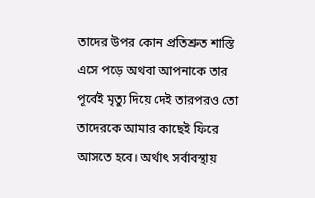তাদের উপর কোন প্রতিশ্রুত শাস্তি এসে পড়ে অথবা আপনাকে তার পূর্বেই মৃত্যু দিয়ে দেই তারপরও তো তাদেরকে আমার কাছেই ফিরে আসতে হবে। অর্থাৎ সর্বাবস্থায়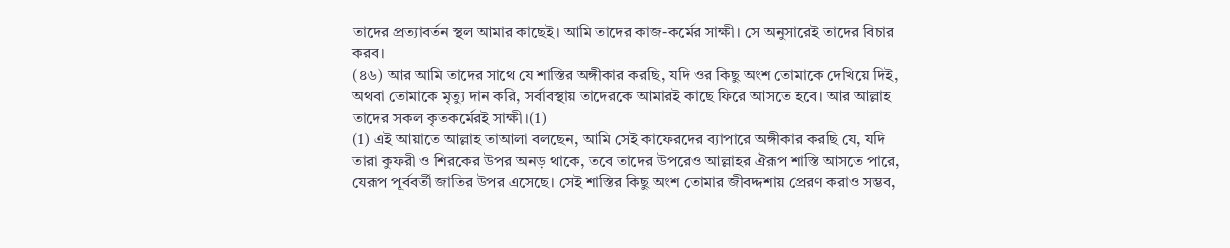তাদের প্রত্যাবর্তন স্থল আমার কাছেই। আমি তাদের কাজ-কর্মের সাক্ষী। সে অনুসারেই তাদের বিচার করব।
(৪৬) আর আমি তাদের সাথে যে শাস্তির অঙ্গীকার করছি, যদি ওর কিছু অংশ তোমাকে দেখিয়ে দিই, অথবা তোমাকে মৃত্যু দান করি, সর্বাবস্থায় তাদেরকে আমারই কাছে ফিরে আসতে হবে। আর আল্লাহ তাদের সকল কৃতকর্মেরই সাক্ষী।(1)
(1) এই আয়াতে আল্লাহ তাআলা বলছেন, আমি সেই কাফেরদের ব্যাপারে অঙ্গীকার করছি যে, যদি তারা কুফরী ও শিরকের উপর অনড় থাকে, তবে তাদের উপরেও আল্লাহর ঐরূপ শাস্তি আসতে পারে, যেরূপ পূর্ববর্তী জাতির উপর এসেছে। সেই শাস্তির কিছু অংশ তোমার জীবদ্দশায় প্রেরণ করাও সম্ভব,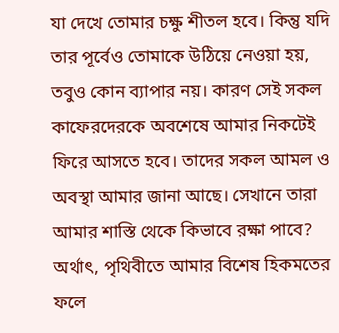যা দেখে তোমার চক্ষু শীতল হবে। কিন্তু যদি তার পূর্বেও তোমাকে উঠিয়ে নেওয়া হয়, তবুও কোন ব্যাপার নয়। কারণ সেই সকল কাফেরদেরকে অবশেষে আমার নিকটেই ফিরে আসতে হবে। তাদের সকল আমল ও অবস্থা আমার জানা আছে। সেখানে তারা আমার শাস্তি থেকে কিভাবে রক্ষা পাবে? অর্থাৎ, পৃথিবীতে আমার বিশেষ হিকমতের ফলে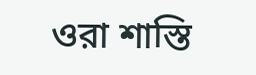ওরা শাস্তি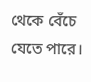থেকে বেঁচে যেতে পারে।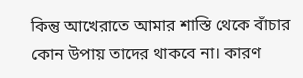কিন্তু আখেরাতে আমার শাস্তি থেকে বাঁচার কোন উপায় তাদের থাকবে না। কারণ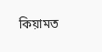কিয়ামত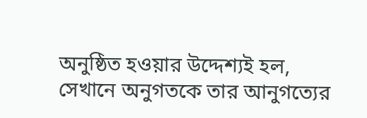অনুষ্ঠিত হওয়ার উদ্দেশ্যই হল, সেখানে অনুগতকে তার আনুগত্যের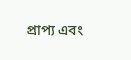প্রাপ্য এবং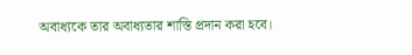অবাধ্যকে তার অবাধ্যতার শাস্তি প্রদান করা হবে।